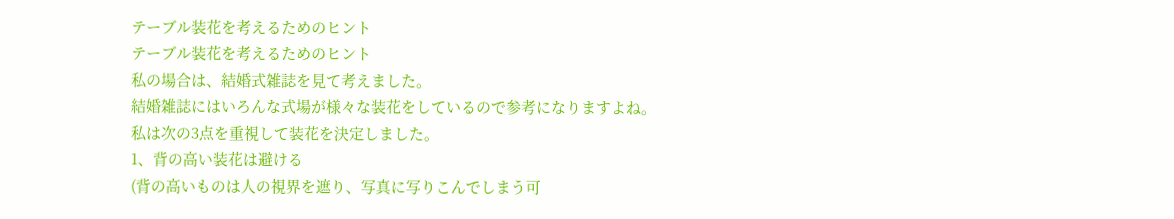テーブル装花を考えるためのヒント
テーブル装花を考えるためのヒント
私の場合は、結婚式雑誌を見て考えました。
結婚雑誌にはいろんな式場が様々な装花をしているので参考になりますよね。
私は次の3点を重視して装花を決定しました。
1、背の高い装花は避ける
(背の高いものは人の視界を遮り、写真に写りこんでしまう可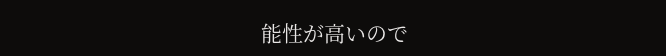能性が高いので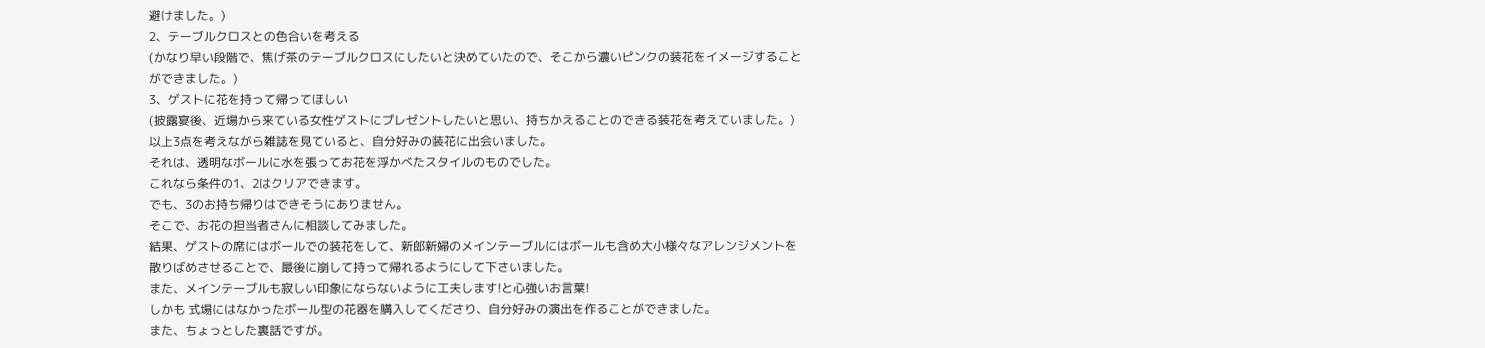避けました。)
2、テーブルクロスとの色合いを考える
(かなり早い段階で、焦げ茶のテーブルクロスにしたいと決めていたので、そこから濃いピンクの装花をイメージすることができました。)
3、ゲストに花を持って帰ってほしい
(披露宴後、近場から来ている女性ゲストにプレゼントしたいと思い、持ちかえることのできる装花を考えていました。)
以上3点を考えながら雑誌を見ていると、自分好みの装花に出会いました。
それは、透明なボールに水を張ってお花を浮かべたスタイルのものでした。
これなら条件の1、2はクリアできます。
でも、3のお持ち帰りはできそうにありません。
そこで、お花の担当者さんに相談してみました。
結果、ゲストの席にはボールでの装花をして、新郎新婦のメインテーブルにはボールも含め大小様々なアレンジメントを散りばめさせることで、最後に崩して持って帰れるようにして下さいました。
また、メインテーブルも寂しい印象にならないように工夫します!と心強いお言葉!
しかも 式場にはなかったボール型の花器を購入してくださり、自分好みの演出を作ることができました。
また、ちょっとした裏話ですが。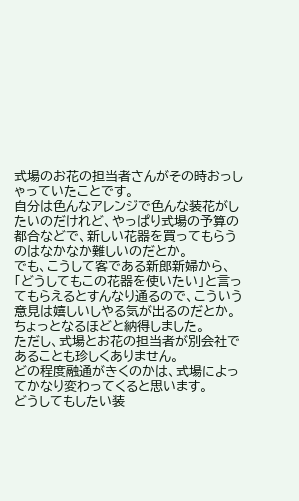式場のお花の担当者さんがその時おっしゃっていたことです。
自分は色んなアレンジで色んな装花がしたいのだけれど、やっぱり式場の予算の都合などで、新しい花器を買ってもらうのはなかなか難しいのだとか。
でも、こうして客である新郎新婦から、「どうしてもこの花器を使いたい」と言ってもらえるとすんなり通るので、こういう意見は嬉しいしやる気が出るのだとか。
ちょっとなるほどと納得しました。
ただし、式場とお花の担当者が別会社であることも珍しくありません。
どの程度融通がきくのかは、式場によってかなり変わってくると思います。
どうしてもしたい装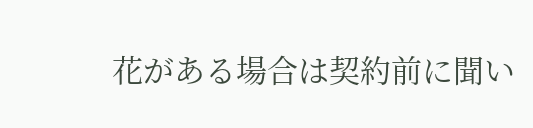花がある場合は契約前に聞い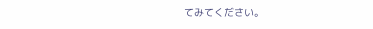てみてください。